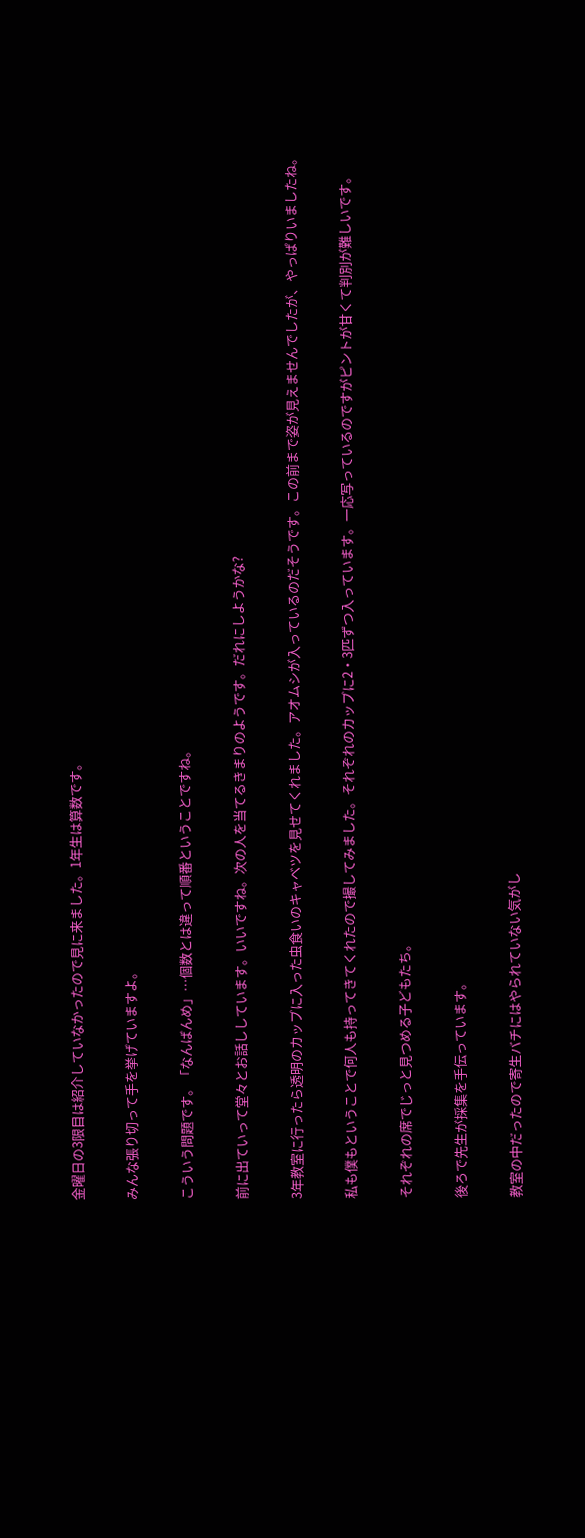金曜日の3限目は紹介していなかったので見に来ました。1年生は算数です。

みんな張り切って手を挙げていますよ。

こういう問題です。「なんばんめ」…個数とは違って順番ということですね。

前に出ていって堂々とお話ししています。いいですね。次の人を当てるきまりのようです。だれにしようかな?

3年教室に行ったら透明のカップに入った虫食いのキャベツを見せてくれました。アオムシが入っているのだそうです。この前まで姿が見えませんでしたが、やっぱりいましたね。

私も僕もということで何人も持ってきてくれたので撮してみました。それぞれのカップに2・3匹ずつ入っています。一応写っているのですがピントが甘くて判別が難しいです。

それぞれの席でじっと見つめる子どもたち。

後ろで先生が採集を手伝っています。

教室の中だったので寄生バチにはやられていない気がし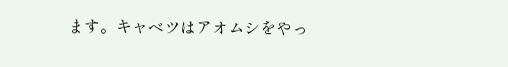ます。キャベツはアオムシをやっ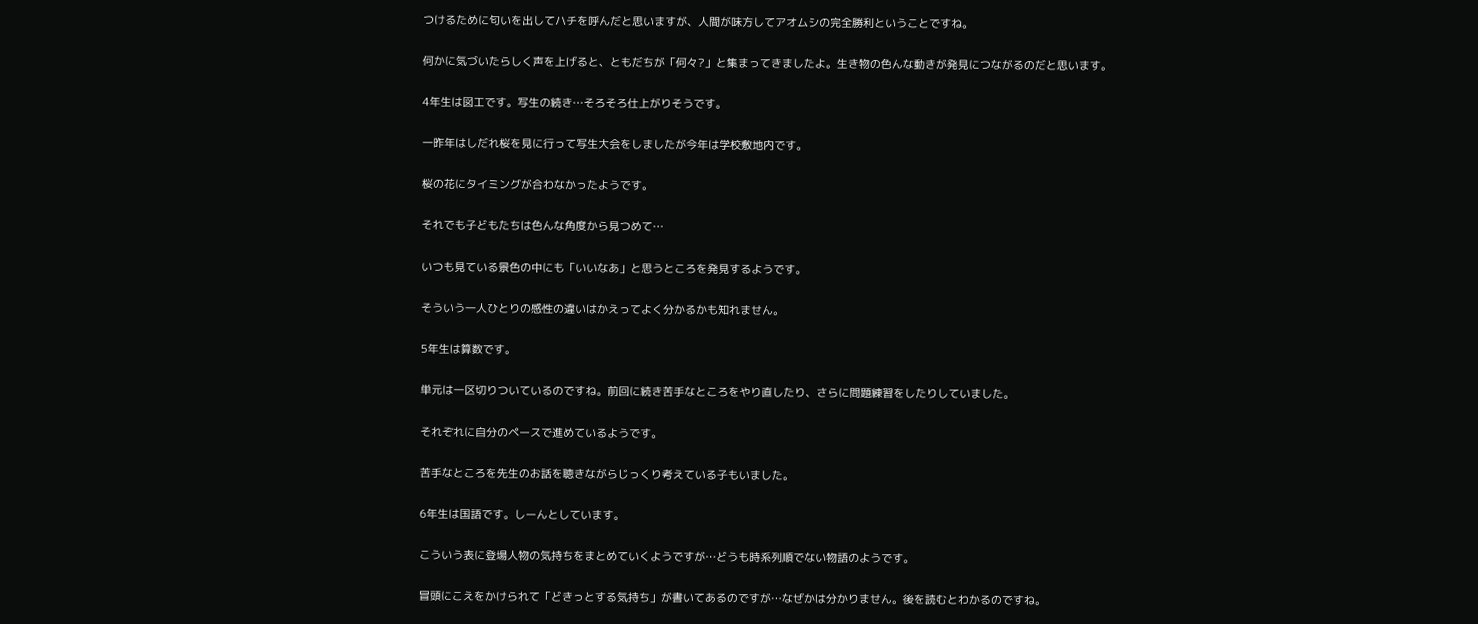つけるために匂いを出してハチを呼んだと思いますが、人間が味方してアオムシの完全勝利ということですね。

何かに気づいたらしく声を上げると、ともだちが「何々?」と集まってきましたよ。生き物の色んな動きが発見につながるのだと思います。

4年生は図工です。写生の続き…そろそろ仕上がりそうです。

一昨年はしだれ桜を見に行って写生大会をしましたが今年は学校敷地内です。

桜の花にタイミングが合わなかったようです。

それでも子どもたちは色んな角度から見つめて…

いつも見ている景色の中にも「いいなあ」と思うところを発見するようです。

そういう一人ひとりの感性の違いはかえってよく分かるかも知れません。

5年生は算数です。

単元は一区切りついているのですね。前回に続き苦手なところをやり直したり、さらに問題練習をしたりしていました。

それぞれに自分のペースで進めているようです。

苦手なところを先生のお話を聴きながらじっくり考えている子もいました。

6年生は国語です。しーんとしています。

こういう表に登場人物の気持ちをまとめていくようですが…どうも時系列順でない物語のようです。

冒頭にこえをかけられて「どきっとする気持ち」が書いてあるのですが…なぜかは分かりません。後を読むとわかるのですね。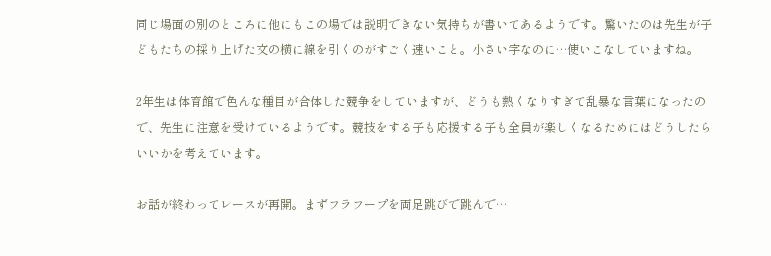同じ場面の別のところに他にもこの場では説明できない気持ちが書いてあるようです。驚いたのは先生が子どもたちの採り上げた文の横に線を引くのがすごく速いこと。小さい字なのに…使いこなしていますね。

2年生は体育館で色んな種目が合体した競争をしていますが、どうも熱くなりすぎて乱暴な言葉になったので、先生に注意を受けているようです。競技をする子も応援する子も全員が楽しくなるためにはどうしたらいいかを考えています。

お話が終わってレースが再開。まずフラフープを両足跳びで跳んで…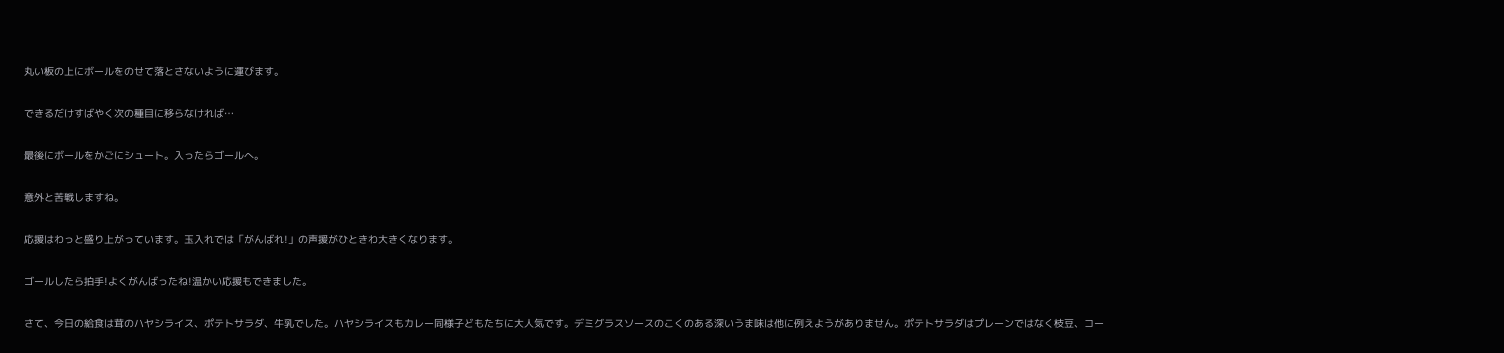丸い板の上にボールをのせて落とさないように運びます。

できるだけすばやく次の種目に移らなければ…

最後にボールをかごにシュート。入ったらゴールへ。

意外と苦戦しますね。

応援はわっと盛り上がっています。玉入れでは「がんばれ!」の声援がひときわ大きくなります。

ゴールしたら拍手!よくがんばったね!温かい応援もできました。

さて、今日の給食は茸のハヤシライス、ポテトサラダ、牛乳でした。ハヤシライスもカレー同様子どもたちに大人気です。デミグラスソースのこくのある深いうま味は他に例えようがありません。ポテトサラダはプレーンではなく枝豆、コー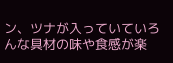ン、ツナが入っていていろんな具材の味や食感が楽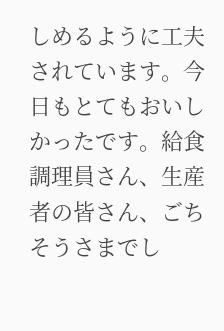しめるように工夫されています。今日もとてもおいしかったです。給食調理員さん、生産者の皆さん、ごちそうさまでし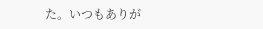た。いつもありが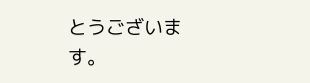とうございます。